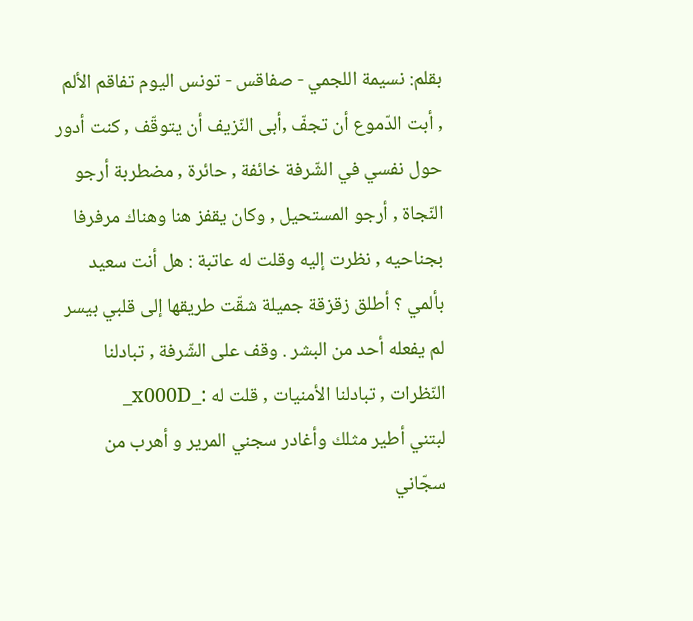بقلم: نسيمة اللجمي - صفاقس - تونس اليوم تفاقم الألم , أبت الدّموع أن تجفّ ,أبى النّزيف أن يتوقّف , كنت أدور حول نفسي في الشّرفة خائفة , حائرة , مضطربة أرجو النّجاة , أرجو المستحيل , وكان يقفز هنا وهناك مرفرفا بجناحيه , نظرت إليه وقلت له عاتبة : هل أنت سعيد بألمي ؟ أطلق زقزقة جميلة شقّت طريقها إلى قلبي بيسر لم يفعله أحد من البشر . وقف على الشّرفة , تبادلنا النّظرات , تبادلنا الأمنيات , قلت له :_x000D_
لبتني أطير مثلك وأغادر سجني المرير و أهرب من سجّاني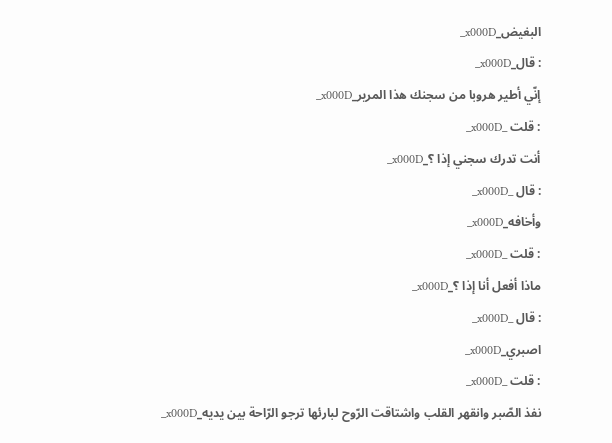البغيض_x000D_
: قال_x000D_
إنّي أطير هروبا من سجنك هذا المرير_x000D_
: قلت _x000D_
أنت تدرك سجني إذا ؟_x000D_
: قال _x000D_
وأخافه_x000D_
: قلت _x000D_
ماذا أفعل أنا إذا ؟_x000D_
: قال _x000D_
اصبري_x000D_
: قلت _x000D_
نفذ الصّبر وانقهر القلب واشتاقت الرّوح لبارئها ترجو الرّاحة بين يديه_x000D_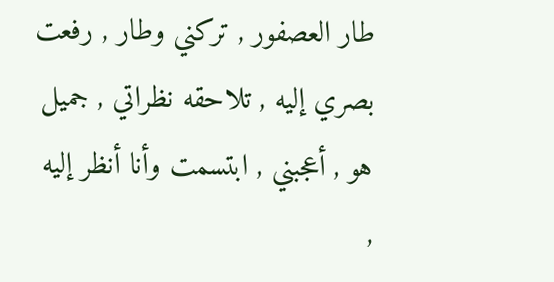طار العصفور , تركني وطار , رفعت بصري إليه , تلاحقه نظراتي , جميل هو , أعجبني , ابتسمت وأنا أنظر إليه ,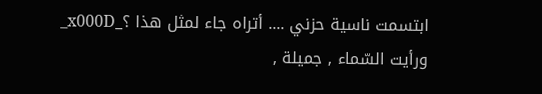ابتسمت ناسية حزني .... أتراه جاء لمثل هذا ؟_x000D_
ورأيت السّماء , جميلة ,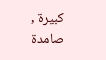كبيرة , صامدة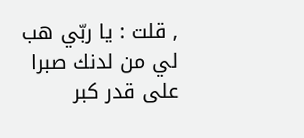, قلت : يا ربّي هب لي من لدنك صبرا على قدر كبر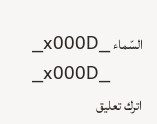السّماء _x000D_
_x000D_
اترك تعليق